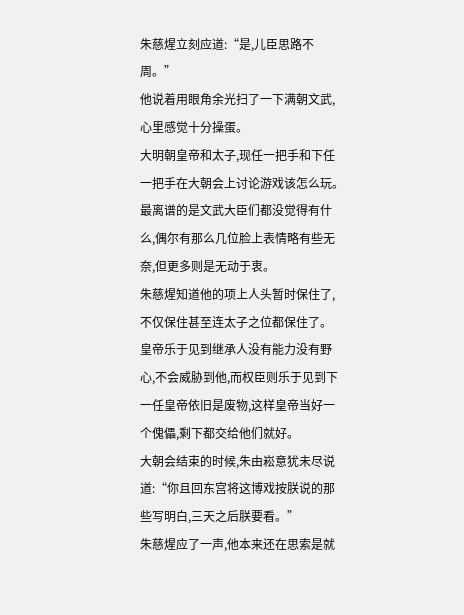朱慈煋立刻应道:“是,儿臣思路不周。”
他说着用眼角余光扫了一下满朝文武,心里感觉十分操蛋。
大明朝皇帝和太子,现任一把手和下任一把手在大朝会上讨论游戏该怎么玩。
最离谱的是文武大臣们都没觉得有什么,偶尔有那么几位脸上表情略有些无奈,但更多则是无动于衷。
朱慈煋知道他的项上人头暂时保住了,不仅保住甚至连太子之位都保住了。
皇帝乐于见到继承人没有能力没有野心,不会威胁到他,而权臣则乐于见到下一任皇帝依旧是废物,这样皇帝当好一个傀儡,剩下都交给他们就好。
大朝会结束的时候,朱由崧意犹未尽说道:“你且回东宫将这博戏按朕说的那些写明白,三天之后朕要看。”
朱慈煋应了一声,他本来还在思索是就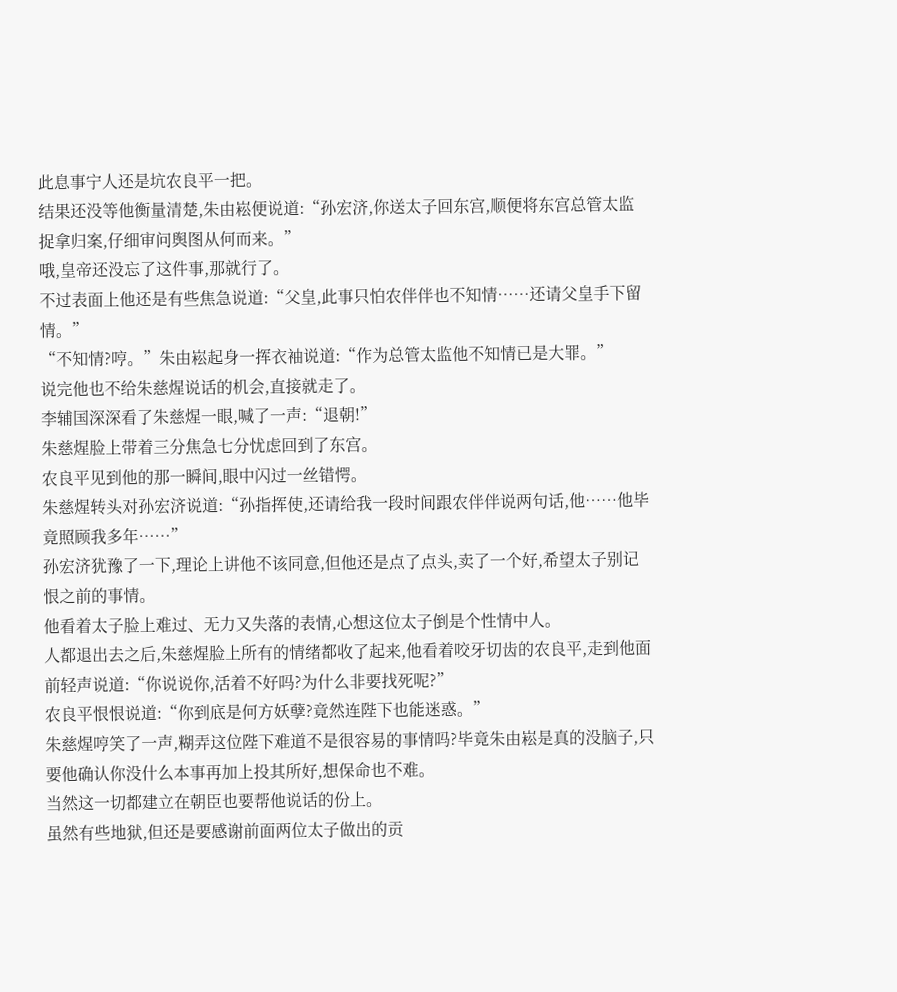此息事宁人还是坑农良平一把。
结果还没等他衡量清楚,朱由崧便说道:“孙宏济,你送太子回东宫,顺便将东宫总管太监捉拿归案,仔细审问舆图从何而来。”
哦,皇帝还没忘了这件事,那就行了。
不过表面上他还是有些焦急说道:“父皇,此事只怕农伴伴也不知情……还请父皇手下留情。”
“不知情?哼。”朱由崧起身一挥衣袖说道:“作为总管太监他不知情已是大罪。”
说完他也不给朱慈煋说话的机会,直接就走了。
李辅国深深看了朱慈煋一眼,喊了一声:“退朝!”
朱慈煋脸上带着三分焦急七分忧虑回到了东宫。
农良平见到他的那一瞬间,眼中闪过一丝错愕。
朱慈煋转头对孙宏济说道:“孙指挥使,还请给我一段时间跟农伴伴说两句话,他……他毕竟照顾我多年……”
孙宏济犹豫了一下,理论上讲他不该同意,但他还是点了点头,卖了一个好,希望太子别记恨之前的事情。
他看着太子脸上难过、无力又失落的表情,心想这位太子倒是个性情中人。
人都退出去之后,朱慈煋脸上所有的情绪都收了起来,他看着咬牙切齿的农良平,走到他面前轻声说道:“你说说你,活着不好吗?为什么非要找死呢?”
农良平恨恨说道:“你到底是何方妖孽?竟然连陛下也能迷惑。”
朱慈煋哼笑了一声,糊弄这位陛下难道不是很容易的事情吗?毕竟朱由崧是真的没脑子,只要他确认你没什么本事再加上投其所好,想保命也不难。
当然这一切都建立在朝臣也要帮他说话的份上。
虽然有些地狱,但还是要感谢前面两位太子做出的贡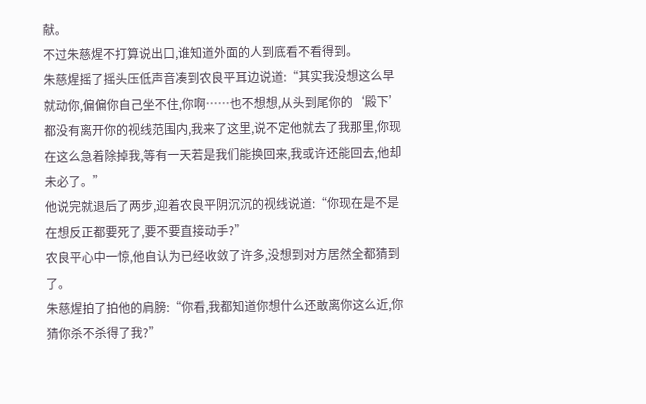献。
不过朱慈煋不打算说出口,谁知道外面的人到底看不看得到。
朱慈煋摇了摇头压低声音凑到农良平耳边说道:“其实我没想这么早就动你,偏偏你自己坐不住,你啊……也不想想,从头到尾你的‘殿下’都没有离开你的视线范围内,我来了这里,说不定他就去了我那里,你现在这么急着除掉我,等有一天若是我们能换回来,我或许还能回去,他却未必了。”
他说完就退后了两步,迎着农良平阴沉沉的视线说道:“你现在是不是在想反正都要死了,要不要直接动手?”
农良平心中一惊,他自认为已经收敛了许多,没想到对方居然全都猜到了。
朱慈煋拍了拍他的肩膀:“你看,我都知道你想什么还敢离你这么近,你猜你杀不杀得了我?”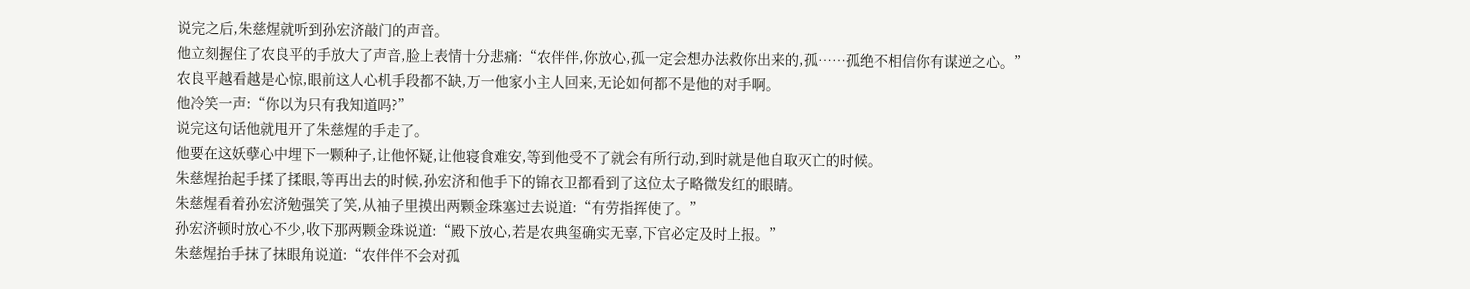说完之后,朱慈煋就听到孙宏济敲门的声音。
他立刻握住了农良平的手放大了声音,脸上表情十分悲痛:“农伴伴,你放心,孤一定会想办法救你出来的,孤……孤绝不相信你有谋逆之心。”
农良平越看越是心惊,眼前这人心机手段都不缺,万一他家小主人回来,无论如何都不是他的对手啊。
他冷笑一声:“你以为只有我知道吗?”
说完这句话他就甩开了朱慈煋的手走了。
他要在这妖孽心中埋下一颗种子,让他怀疑,让他寝食难安,等到他受不了就会有所行动,到时就是他自取灭亡的时候。
朱慈煋抬起手揉了揉眼,等再出去的时候,孙宏济和他手下的锦衣卫都看到了这位太子略微发红的眼睛。
朱慈煋看着孙宏济勉强笑了笑,从袖子里摸出两颗金珠塞过去说道:“有劳指挥使了。”
孙宏济顿时放心不少,收下那两颗金珠说道:“殿下放心,若是农典玺确实无辜,下官必定及时上报。”
朱慈煋抬手抹了抹眼角说道:“农伴伴不会对孤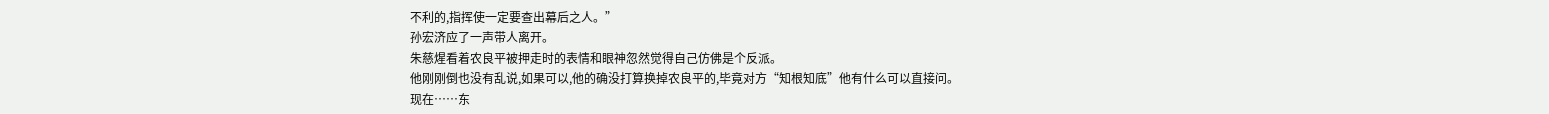不利的,指挥使一定要查出幕后之人。”
孙宏济应了一声带人离开。
朱慈煋看着农良平被押走时的表情和眼神忽然觉得自己仿佛是个反派。
他刚刚倒也没有乱说,如果可以,他的确没打算换掉农良平的,毕竟对方“知根知底”他有什么可以直接问。
现在……东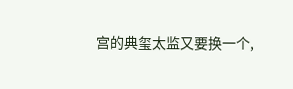宫的典玺太监又要换一个,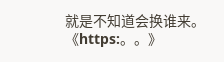就是不知道会换谁来。《https:。。》